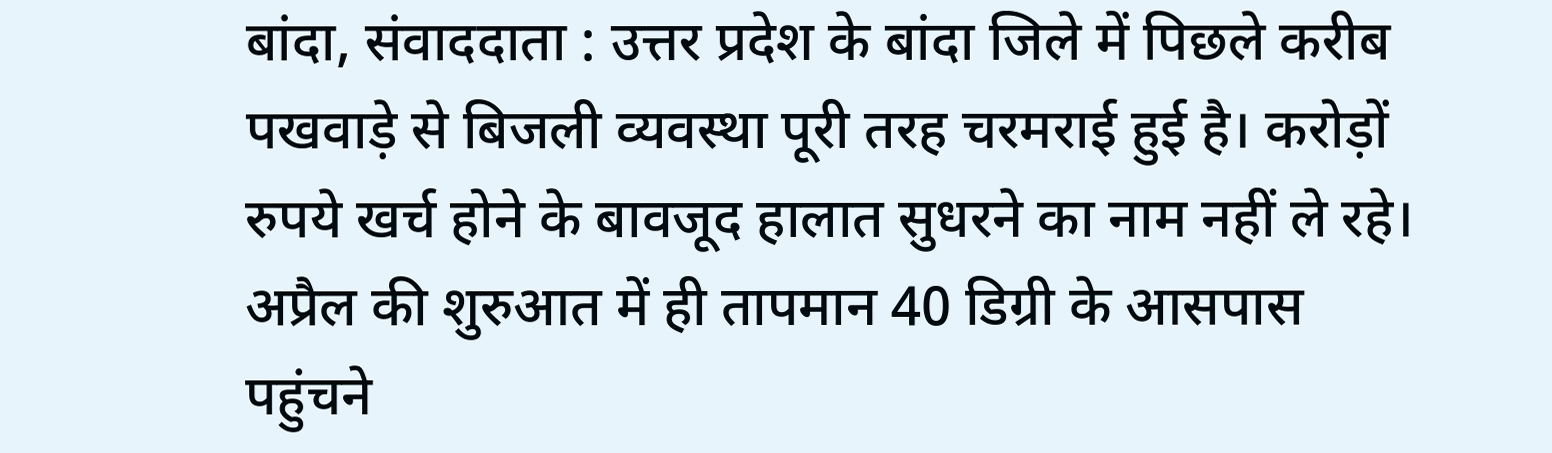बांदा, संवाददाता : उत्तर प्रदेश के बांदा जिले में पिछले करीब पखवाड़े से बिजली व्यवस्था पूरी तरह चरमराई हुई है। करोड़ों रुपये खर्च होने के बावजूद हालात सुधरने का नाम नहीं ले रहे। अप्रैल की शुरुआत में ही तापमान 40 डिग्री के आसपास पहुंचने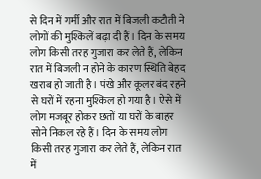से दिन में गर्मी और रात में बिजली कटौती ने लोगों की मुश्किलें बढ़ा दी हैं। दिन के समय लोग किसी तरह गुजारा कर लेते हैं, लेकिन रात में बिजली न होने के कारण स्थिति बेहद खराब हो जाती है। पंखे और कूलर बंद रहने से घरों में रहना मुश्किल हो गया है। ऐसे में लोग मजबूर होकर छतों या घरों के बाहर सोने निकल रहे हैं। दिन के समय लोग किसी तरह गुजारा कर लेते हैं, लेकिन रात में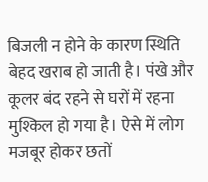बिजली न होने के कारण स्थिति बेहद खराब हो जाती है। पंखे और कूलर बंद रहने से घरों में रहना मुश्किल हो गया है। ऐसे में लोग मजबूर होकर छतों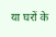या घरों के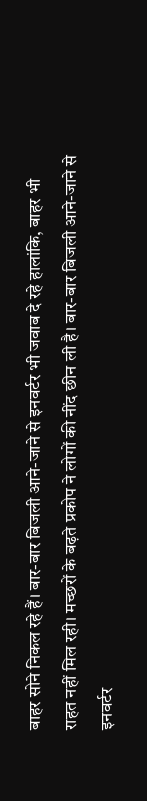बाहर सोने निकल रहे हैं। बार-बार बिजली आने-जाने से इनवर्टर भी जवाब दे रहे हालांकि, बाहर भी राहत नहीं मिल रही। मच्छरों के बढ़ते प्रकोप ने लोगों की नींद छीन ली है। बार-बार बिजली आने-जाने से इनवर्टर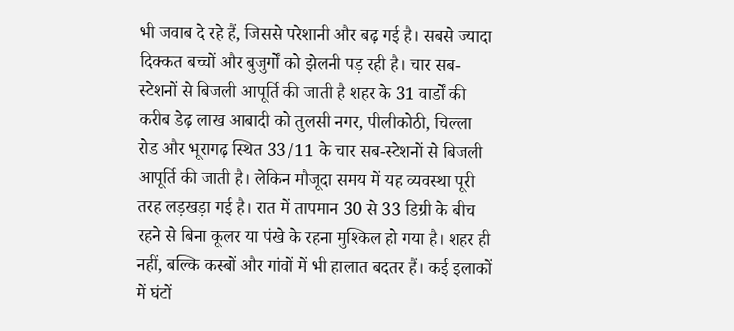भी जवाब दे रहे हैं, जिससे परेशानी और बढ़ गई है। सबसे ज्यादा दिक्कत बच्चों और बुजुर्गों को झेलनी पड़ रही है। चार सब-स्टेशनों से बिजली आपूर्ति की जाती है शहर के 31 वार्डों की करीब डेढ़ लाख आबादी को तुलसी नगर, पीलीकोठी, चिल्ला रोड और भूरागढ़ स्थित 33/11 के चार सब-स्टेशनों से बिजली आपूर्ति की जाती है। लेकिन मौजूदा समय में यह व्यवस्था पूरी तरह लड़खड़ा गई है। रात में तापमान 30 से 33 डिग्री के बीच रहने से बिना कूलर या पंखे के रहना मुश्किल हो गया है। शहर ही नहीं, बल्कि कस्बों और गांवों में भी हालात बदतर हैं। कई इलाकों में घंटों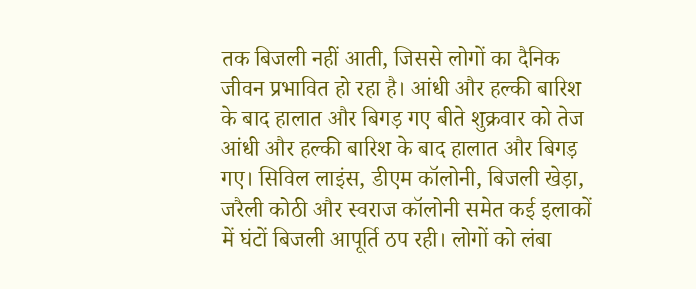तक बिजली नहीं आती, जिससे लोगों का दैनिक जीवन प्रभावित हो रहा है। आंधी और हल्की बारिश के बाद हालात और बिगड़ गए बीते शुक्रवार को तेज आंधी और हल्की बारिश के बाद हालात और बिगड़ गए। सिविल लाइंस, डीएम कॉलोनी, बिजली खेड़ा, जरैली कोठी और स्वराज कॉलोनी समेत कई इलाकों में घंटों बिजली आपूर्ति ठप रही। लोगों को लंबा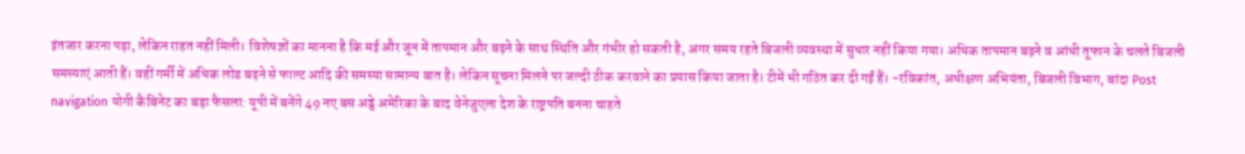इंतजार करना पड़ा, लेकिन राहत नहीं मिली। विशेषज्ञों का मानना है कि मई और जून में तापमान और बढ़ने के साथ स्थिति और गंभीर हो सकती है, अगर समय रहते बिजली व्यवस्था में सुधार नहीं किया गया। अधिक तापमान बढ़ने व आंधी तूफान के चलते बिजली समस्याएं आती हैं। वहीं गर्मी में अधिक लोड बढ़ने से फाल्ट आदि की समस्या सामान्य बात है। लेकिन सूचना मिलने पर जल्दी ठीक करवाने का प्रयास किया जाता है। टीमें भी गठित कर दी गईं हैं। -रविकांत, अधीक्षण अभियंता, बिजली विभाग, बांदा Post navigation योगी कैबिनेट का बड़ा फैसला: यूपी में बनेंगे 49 नए बस अड्डे अमेरिका के बाद वेनेजुएला देश के राष्ट्रपति बनना चाहते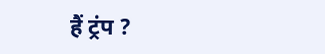हैं ट्रंप ?